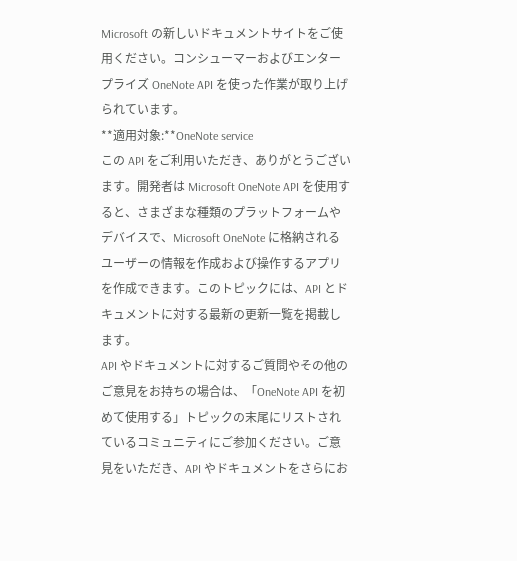Microsoft の新しいドキュメントサイトをご使用ください。コンシューマーおよびエンタープライズ OneNote API を使った作業が取り上げられています。
**適用対象:**OneNote service
この API をご利用いただき、ありがとうございます。開発者は Microsoft OneNote API を使用すると、さまざまな種類のプラットフォームやデバイスで、Microsoft OneNote に格納されるユーザーの情報を作成および操作するアプリを作成できます。このトピックには、API とドキュメントに対する最新の更新一覧を掲載します。
API やドキュメントに対するご質問やその他のご意見をお持ちの場合は、「OneNote API を初めて使用する」トピックの末尾にリストされているコミュニティにご参加ください。ご意見をいただき、API やドキュメントをさらにお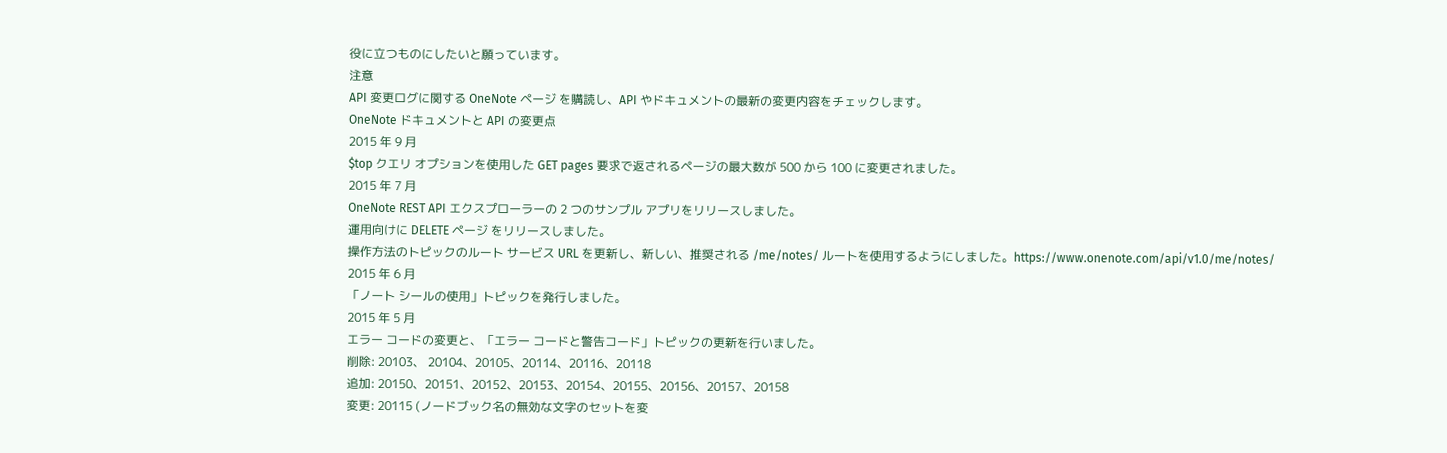役に立つものにしたいと願っています。
注意
API 変更ログに関する OneNote ページ を購読し、API やドキュメントの最新の変更内容をチェックします。
OneNote ドキュメントと API の変更点
2015 年 9 月
$top クエリ オプションを使用した GET pages 要求で返されるページの最大数が 500 から 100 に変更されました。
2015 年 7 月
OneNote REST API エクスプローラーの 2 つのサンプル アプリをリリースしました。
運用向けに DELETE ページ をリリースしました。
操作方法のトピックのルート サービス URL を更新し、新しい、推奨される /me/notes/ ルートを使用するようにしました。https://www.onenote.com/api/v1.0/me/notes/
2015 年 6 月
「ノート シールの使用」トピックを発行しました。
2015 年 5 月
エラー コードの変更と、「エラー コードと警告コード」トピックの更新を行いました。
削除: 20103、 20104、20105、20114、20116、20118
追加: 20150、20151、20152、20153、20154、20155、20156、20157、20158
変更: 20115 (ノードブック名の無効な文字のセットを変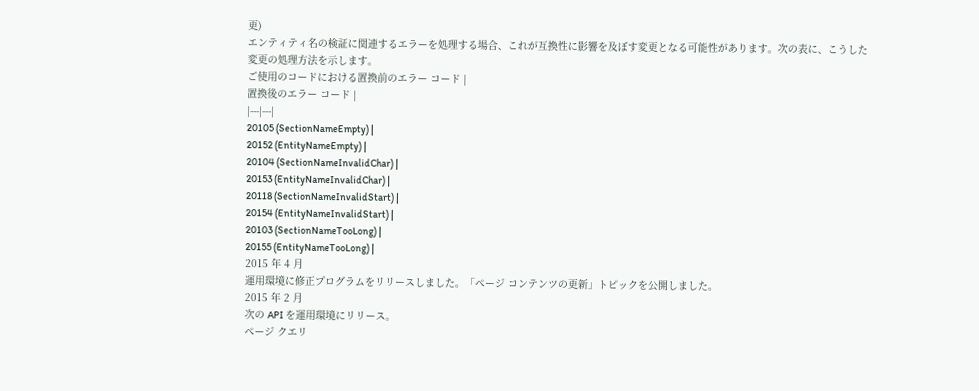更)
エンティティ名の検証に関連するエラーを処理する場合、これが互換性に影響を及ぼす変更となる可能性があります。次の表に、こうした変更の処理方法を示します。
ご使用のコードにおける置換前のエラー コード |
置換後のエラー コード |
|---|---|
20105 (SectionNameEmpty) |
20152 (EntityNameEmpty) |
20104 (SectionNameInvalidChar) |
20153 (EntityNameInvalidChar) |
20118 (SectionNameInvalidStart) |
20154 (EntityNameInvalidStart) |
20103 (SectionNameTooLong) |
20155 (EntityNameTooLong) |
2015 年 4 月
運用環境に修正プログラムをリリースしました。「ページ コンテンツの更新」トピックを公開しました。
2015 年 2 月
次の API を運用環境にリリース。
ページ クエリ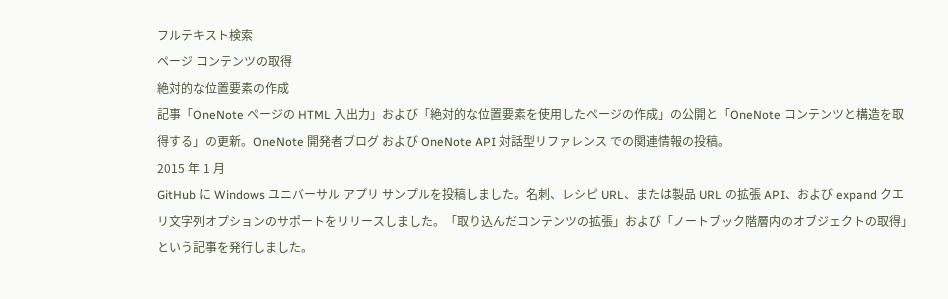フルテキスト検索
ページ コンテンツの取得
絶対的な位置要素の作成
記事「OneNote ページの HTML 入出力」および「絶対的な位置要素を使用したページの作成」の公開と「OneNote コンテンツと構造を取得する」の更新。OneNote 開発者ブログ および OneNote API 対話型リファレンス での関連情報の投稿。
2015 年 1 月
GitHub に Windows ユニバーサル アプリ サンプルを投稿しました。名刺、レシピ URL、または製品 URL の拡張 API、および expand クエリ文字列オプションのサポートをリリースしました。「取り込んだコンテンツの拡張」および「ノートブック階層内のオブジェクトの取得」 という記事を発行しました。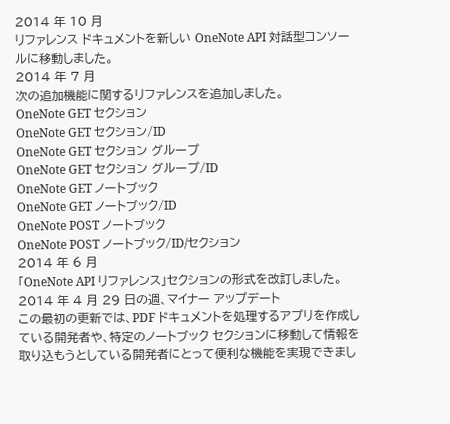2014 年 10 月
リファレンス ドキュメントを新しい OneNote API 対話型コンソールに移動しました。
2014 年 7 月
次の追加機能に関するリファレンスを追加しました。
OneNote GET セクション
OneNote GET セクション/ID
OneNote GET セクション グループ
OneNote GET セクション グループ/ID
OneNote GET ノートブック
OneNote GET ノートブック/ID
OneNote POST ノートブック
OneNote POST ノートブック/ID/セクション
2014 年 6 月
「OneNote API リファレンス」セクションの形式を改訂しました。
2014 年 4 月 29 日の週、マイナー アップデート
この最初の更新では、PDF ドキュメントを処理するアプリを作成している開発者や、特定のノートブック セクションに移動して情報を取り込もうとしている開発者にとって便利な機能を実現できまし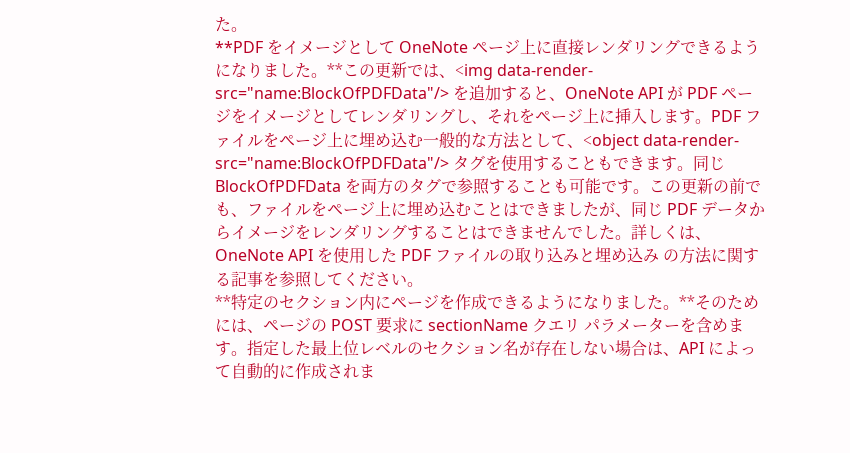た。
**PDF をイメージとして OneNote ページ上に直接レンダリングできるようになりました。**この更新では、<img data-render-src="name:BlockOfPDFData"/> を追加すると、OneNote API が PDF ページをイメージとしてレンダリングし、それをページ上に挿入します。PDF ファイルをページ上に埋め込む一般的な方法として、<object data-render-src="name:BlockOfPDFData"/> タグを使用することもできます。同じ BlockOfPDFData を両方のタグで参照することも可能です。この更新の前でも、ファイルをページ上に埋め込むことはできましたが、同じ PDF データからイメージをレンダリングすることはできませんでした。詳しくは、OneNote API を使用した PDF ファイルの取り込みと埋め込み の方法に関する記事を参照してください。
**特定のセクション内にページを作成できるようになりました。**そのためには、ページの POST 要求に sectionName クエリ パラメーターを含めます。指定した最上位レベルのセクション名が存在しない場合は、API によって自動的に作成されま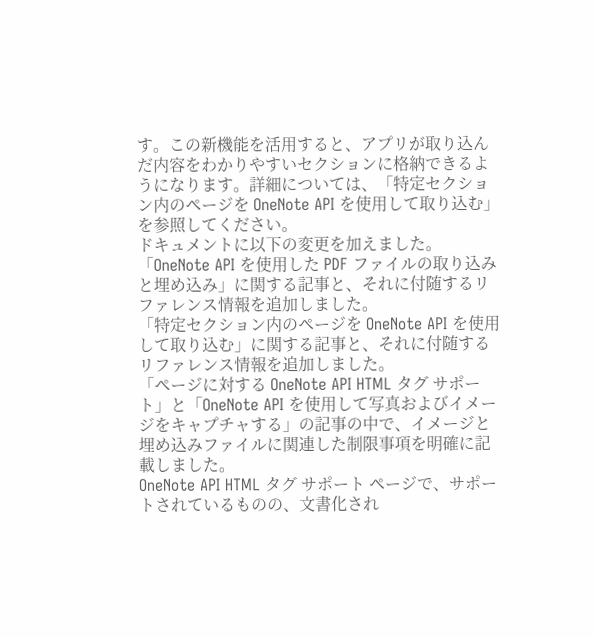す。この新機能を活用すると、アプリが取り込んだ内容をわかりやすいセクションに格納できるようになります。詳細については、「特定セクション内のページを OneNote API を使用して取り込む」を参照してください。
ドキュメントに以下の変更を加えました。
「OneNote API を使用した PDF ファイルの取り込みと埋め込み」に関する記事と、それに付随するリファレンス情報を追加しました。
「特定セクション内のページを OneNote API を使用して取り込む」に関する記事と、それに付随するリファレンス情報を追加しました。
「ページに対する OneNote API HTML タグ サポート」と「OneNote API を使用して写真およびイメージをキャプチャする」の記事の中で、イメージと埋め込みファイルに関連した制限事項を明確に記載しました。
OneNote API HTML タグ サポート ページで、サポートされているものの、文書化され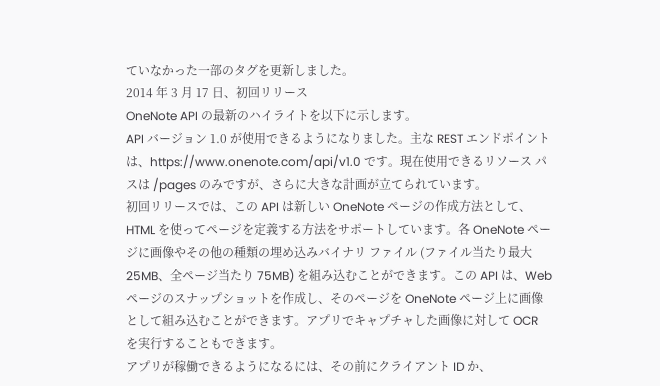ていなかった一部のタグを更新しました。
2014 年 3 月 17 日、初回リリース
OneNote API の最新のハイライトを以下に示します。
API バージョン 1.0 が使用できるようになりました。主な REST エンドポイントは、https://www.onenote.com/api/v1.0 です。現在使用できるリソース パスは /pages のみですが、さらに大きな計画が立てられています。
初回リリースでは、この API は新しい OneNote ページの作成方法として、HTML を使ってページを定義する方法をサポートしています。各 OneNote ページに画像やその他の種類の埋め込みバイナリ ファイル (ファイル当たり最大 25MB、全ページ当たり 75MB) を組み込むことができます。この API は、Web ページのスナップショットを作成し、そのページを OneNote ページ上に画像として組み込むことができます。アプリでキャプチャした画像に対して OCR を実行することもできます。
アプリが稼働できるようになるには、その前にクライアント ID か、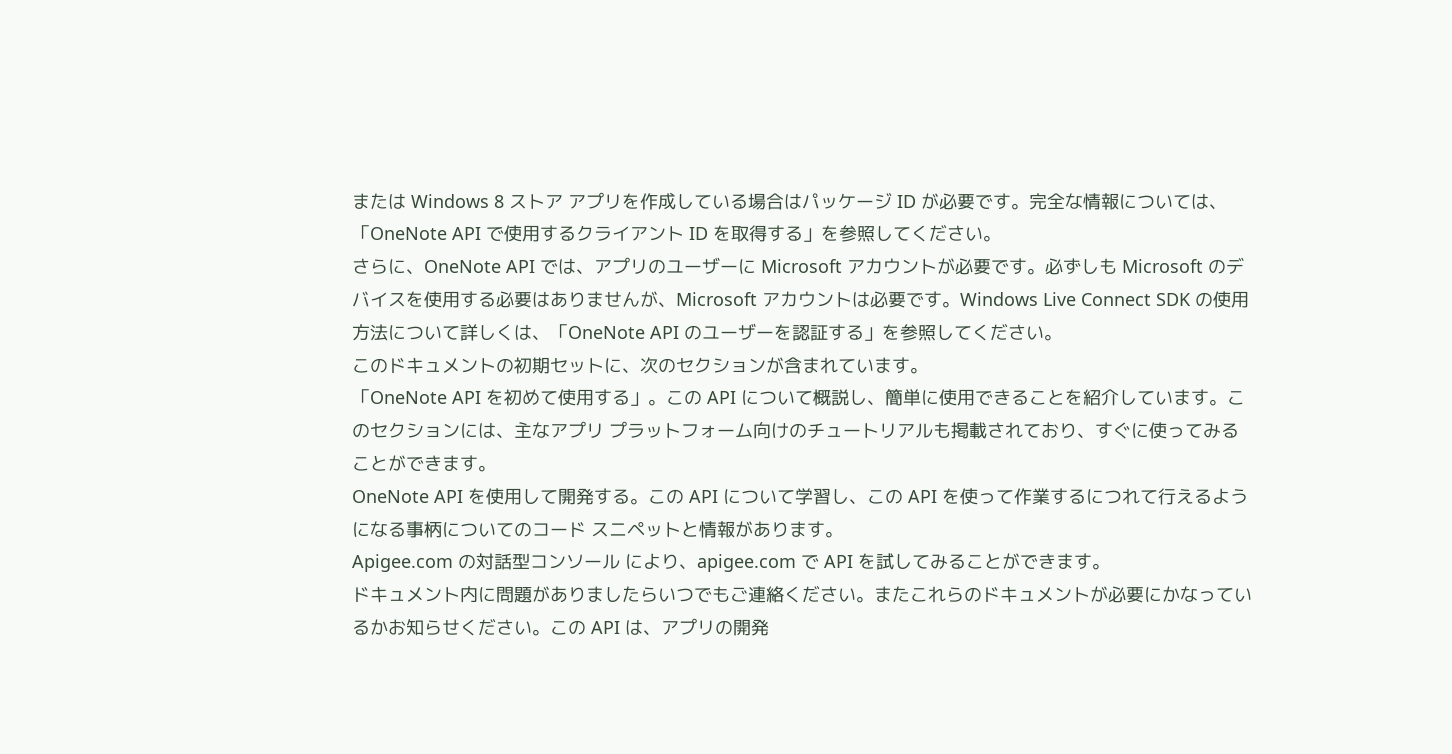または Windows 8 ストア アプリを作成している場合はパッケージ ID が必要です。完全な情報については、「OneNote API で使用するクライアント ID を取得する」を参照してください。
さらに、OneNote API では、アプリのユーザーに Microsoft アカウントが必要です。必ずしも Microsoft のデバイスを使用する必要はありませんが、Microsoft アカウントは必要です。Windows Live Connect SDK の使用方法について詳しくは、「OneNote API のユーザーを認証する」を参照してください。
このドキュメントの初期セットに、次のセクションが含まれています。
「OneNote API を初めて使用する」。この API について概説し、簡単に使用できることを紹介しています。このセクションには、主なアプリ プラットフォーム向けのチュートリアルも掲載されており、すぐに使ってみることができます。
OneNote API を使用して開発する。この API について学習し、この API を使って作業するにつれて行えるようになる事柄についてのコード スニペットと情報があります。
Apigee.com の対話型コンソール により、apigee.com で API を試してみることができます。
ドキュメント内に問題がありましたらいつでもご連絡ください。またこれらのドキュメントが必要にかなっているかお知らせください。この API は、アプリの開発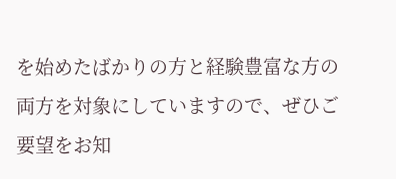を始めたばかりの方と経験豊富な方の両方を対象にしていますので、ぜひご要望をお知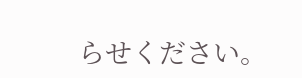らせください。